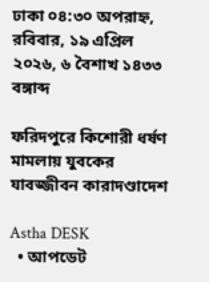ঢাকা ০৪:৩০ অপরাহ্ন, রবিবার, ১৯ এপ্রিল ২০২৬, ৬ বৈশাখ ১৪৩৩ বঙ্গাব্দ

ফরিদপুরে কিশোরী ধর্ষণ মামলায় যুবকের যাবজ্জীবন কারাদণ্ডাদেশ

Astha DESK
  • আপডেট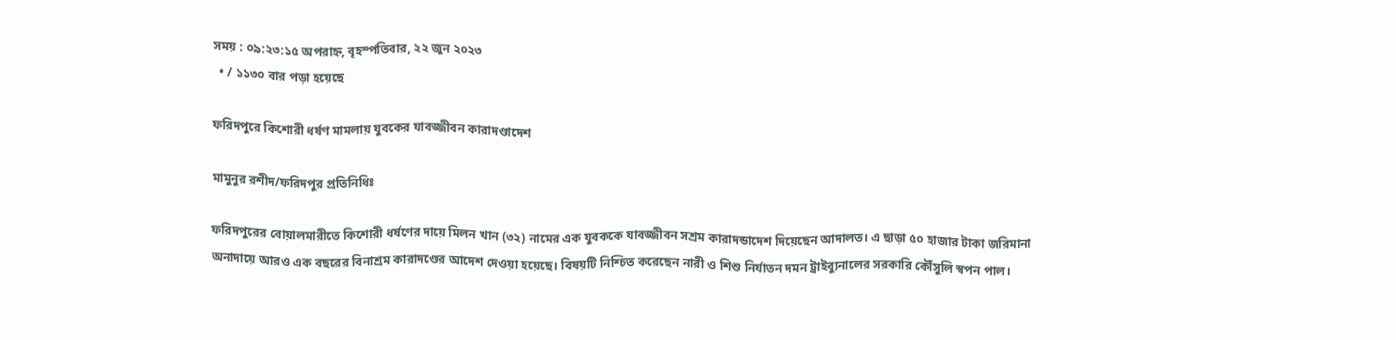সময় : ০৯:২৩:১৫ অপরাহ্ন, বৃহস্পতিবার, ২২ জুন ২০২৩
  • / ১১৩০ বার পড়া হয়েছে

ফরিদপুরে কিশোরী ধর্ষণ মামলায় যুবকের যাবজ্জীবন কারাদণ্ডাদেশ

মামুনুর রশীদ/ফরিদপুর প্রতিনিধিঃ

ফরিদপুরের বোয়ালমারীতে কিশোরী ধর্ষণের দায়ে মিলন খান (৩২) নামের এক যুবককে যাবজ্জীবন সশ্রম কারাদন্ডাদেশ দিয়েছেন আদালত। এ ছাড়া ৫০ হাজার টাকা জরিমানা অনাদায়ে আরও এক বছরের বিনাশ্রম কারাদণ্ডের আদেশ দেওয়া হয়েছে। বিষয়টি নিশ্চিত করেছেন নারী ও শিশু নির্যাতন দমন ট্রাইব্যুনালের সরকারি কৌঁসুলি স্বপন পাল।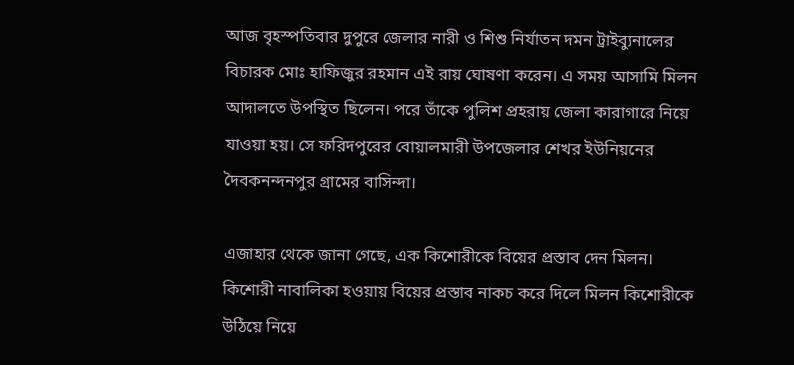আজ বৃহস্পতিবার দুপুরে জেলার নারী ও শিশু নির্যাতন দমন ট্রাইব্যুনালের বিচারক মোঃ হাফিজুর রহমান এই রায় ঘোষণা করেন। এ সময় আসামি মিলন আদালতে উপস্থিত ছিলেন। পরে তাঁকে পুলিশ প্রহরায় জেলা কারাগারে নিয়ে যাওয়া হয়। সে ফরিদপুরের বোয়ালমারী উপজেলার শেখর ইউনিয়নের দৈবকনন্দনপুর গ্রামের বাসিন্দা।

এজাহার থেকে জানা গেছে, এক কিশোরীকে বিয়ের প্রস্তাব দেন মিলন। কিশোরী নাবালিকা হওয়ায় বিয়ের প্রস্তাব নাকচ করে দিলে মিলন কিশোরীকে উঠিয়ে নিয়ে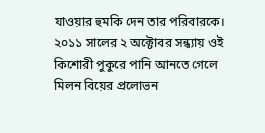যাওয়ার হুমকি দেন তার পরিবারকে। ২০১১ সালের ২ অক্টোবর সন্ধ্যায় ওই কিশোরী পুকুরে পানি আনতে গেলে মিলন বিয়ের প্রলোভন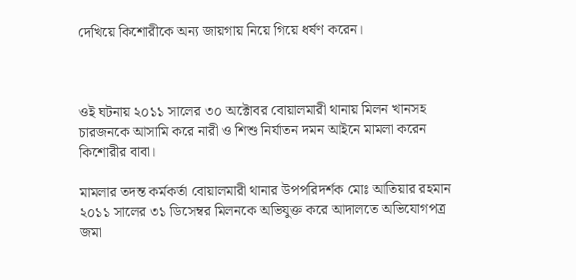দেখিয়ে কিশোরীকে অন্য জায়গায় নিয়ে গিয়ে ধর্ষণ করেন।



ওই ঘটনায় ২০১১ সালের ৩০ অক্টোবর বোয়ালমারী থানায় মিলন খানসহ চারজনকে আসামি করে নারী ও শিশু নির্যাতন দমন আইনে মামলা করেন কিশোরীর বাবা।

মামলার তদন্ত কর্মকর্তা বোয়ালমারী থানার উপপরিদর্শক মোঃ আতিয়ার রহমান ২০১১ সালের ৩১ ডিসেম্বর মিলনকে অভিযুক্ত করে আদালতে অভিযোগপত্র জমা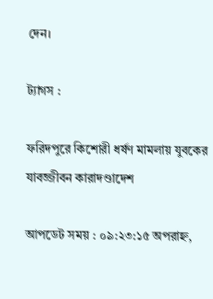দেন।

ট্যাগস :

ফরিদপুরে কিশোরী ধর্ষণ মামলায় যুবকের যাবজ্জীবন কারাদণ্ডাদেশ

আপডেট সময় : ০৯:২৩:১৫ অপরাহ্ন,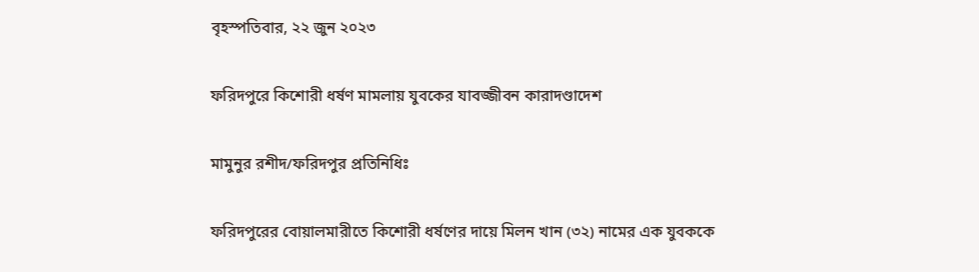বৃহস্পতিবার, ২২ জুন ২০২৩

ফরিদপুরে কিশোরী ধর্ষণ মামলায় যুবকের যাবজ্জীবন কারাদণ্ডাদেশ

মামুনুর রশীদ/ফরিদপুর প্রতিনিধিঃ

ফরিদপুরের বোয়ালমারীতে কিশোরী ধর্ষণের দায়ে মিলন খান (৩২) নামের এক যুবককে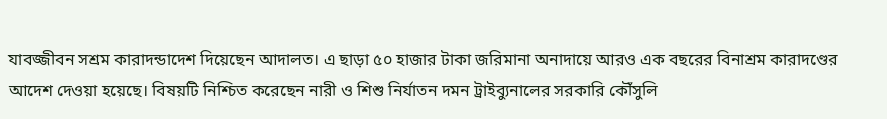যাবজ্জীবন সশ্রম কারাদন্ডাদেশ দিয়েছেন আদালত। এ ছাড়া ৫০ হাজার টাকা জরিমানা অনাদায়ে আরও এক বছরের বিনাশ্রম কারাদণ্ডের আদেশ দেওয়া হয়েছে। বিষয়টি নিশ্চিত করেছেন নারী ও শিশু নির্যাতন দমন ট্রাইব্যুনালের সরকারি কৌঁসুলি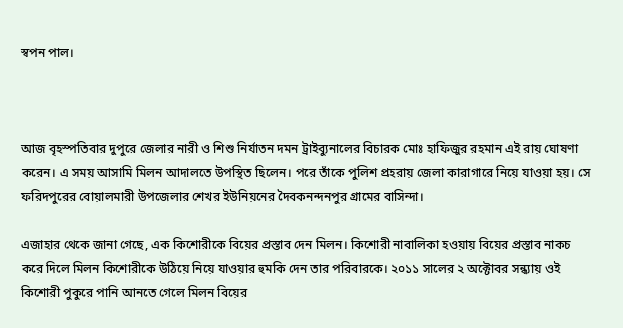স্বপন পাল।



আজ বৃহস্পতিবার দুপুরে জেলার নারী ও শিশু নির্যাতন দমন ট্রাইব্যুনালের বিচারক মোঃ হাফিজুর রহমান এই রায় ঘোষণা করেন। এ সময় আসামি মিলন আদালতে উপস্থিত ছিলেন। পরে তাঁকে পুলিশ প্রহরায় জেলা কারাগারে নিয়ে যাওয়া হয়। সে ফরিদপুরের বোয়ালমারী উপজেলার শেখর ইউনিয়নের দৈবকনন্দনপুর গ্রামের বাসিন্দা।

এজাহার থেকে জানা গেছে, এক কিশোরীকে বিয়ের প্রস্তাব দেন মিলন। কিশোরী নাবালিকা হওয়ায় বিয়ের প্রস্তাব নাকচ করে দিলে মিলন কিশোরীকে উঠিয়ে নিয়ে যাওয়ার হুমকি দেন তার পরিবারকে। ২০১১ সালের ২ অক্টোবর সন্ধ্যায় ওই কিশোরী পুকুরে পানি আনতে গেলে মিলন বিয়ের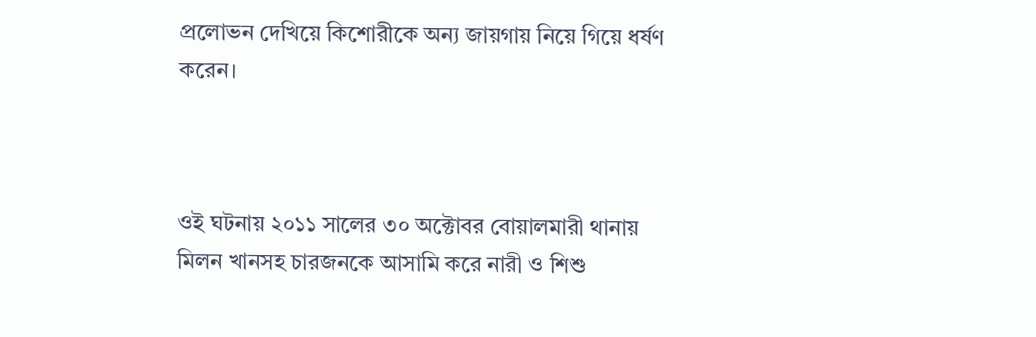প্রলোভন দেখিয়ে কিশোরীকে অন্য জায়গায় নিয়ে গিয়ে ধর্ষণ করেন।



ওই ঘটনায় ২০১১ সালের ৩০ অক্টোবর বোয়ালমারী থানায় মিলন খানসহ চারজনকে আসামি করে নারী ও শিশু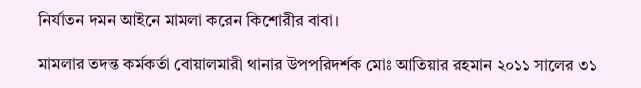নির্যাতন দমন আইনে মামলা করেন কিশোরীর বাবা।

মামলার তদন্ত কর্মকর্তা বোয়ালমারী থানার উপপরিদর্শক মোঃ আতিয়ার রহমান ২০১১ সালের ৩১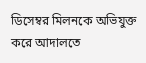ডিসেম্বর মিলনকে অভিযুক্ত করে আদালতে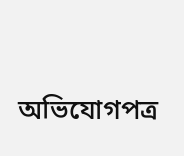অভিযোগপত্র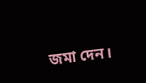জমা দেন।